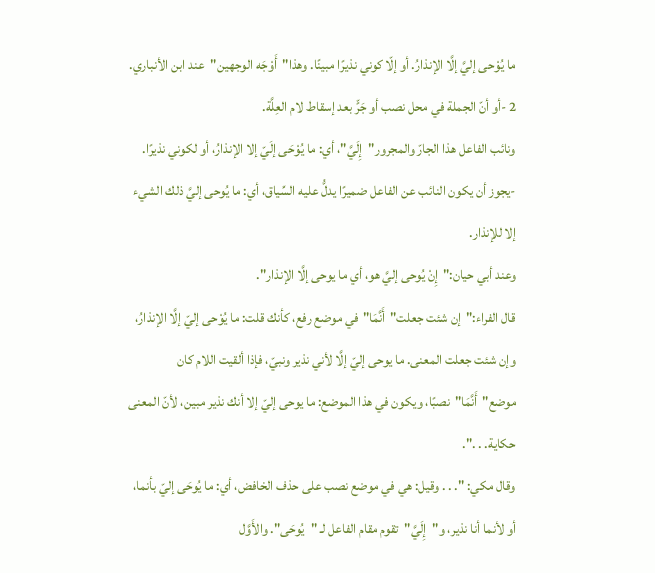ما يُوْحى إليَّ إلَّا الإنذارُ. أو إلّا كوني نذيرًا مبينًا. وهذا"أَوْجَه الوجهين"عند ابن الأنباري.
2 -أو أنّ الجملة في محل نصب أو جَرٍّ بعد إسقاط لام العِلَّة.
ونائب الفاعل هذا الجارّ والمجرور"إِلَيَّ"، أي: ما يُوْحَى إلَيّ إلا الإنذارُ، أو لكوني نذيرًا.
-يجوز أن يكون النائب عن الفاعل ضميرًا يدلُّ عليه السِّياق، أي: ما يُوحى إليَّ ذلك الشيء إلا للإنذار.
وعند أبي حيان:"إِنْ يُوحى إليَّ هو، أي ما يوحى إلَّا الإنذار".
قال الفراء:"إن شئت جعلت"أَنَّمَا"في موضع رفع، كأنك قلت: ما يُوْحى إليّ إلَّا الإنذارُ، وإن شئت جعلت المعنى. ما يوحى إليّ إلَّا لأني نذير ونبيّ، فإذا ألقيت اللام كان موضع"أَنَّمَا"نصبًا، ويكون في هذا الموضع: ما يوحى إليّ إلا أنك نذير مبين، لأنّ المعنى حكاية. . .".
وقال مكي: ". . . وقيل: هي في موضع نصب على حذف الخافض، أي: ما يُوحَى إليّ بأنما، أو لأنما أنا نذير، و"إِلَيَّ"تقوم مقام الفاعل لـ "يُوحَى". والأَوَّل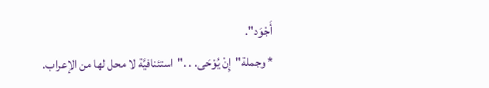أَجْوَد".
* وجملة"إِنْ يُوْحَى. . ."استئنافيَّة لا محل لها من الإعراب.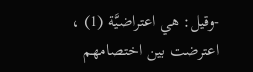-وقيل: هي اعتراضيَّة (1) ، اعترضت بين اختصامهم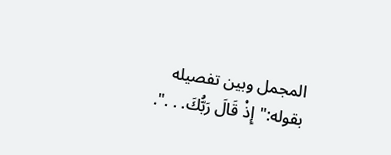المجمل وبين تفصيله بقوله:"إِذْ قَالَ رَبُّكَ. . .".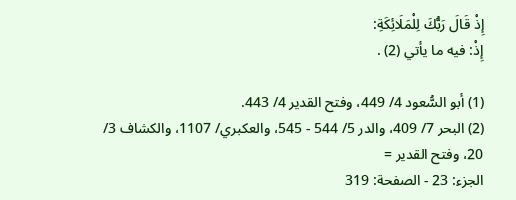إِذْ قَالَ رَبُّكَ لِلْمَلَائِكَةِ:
إِذْ: فيه ما يأتي (2) .

(1) أبو السُّعود 4/ 449، وفتح القدير 4/ 443.
(2) البحر 7/ 409، والدر 5/ 544 - 545، والعكبري/ 1107، والكشاف 3/ 20، وفتح القدير =
الجزء: 23 - الصفحة: 319